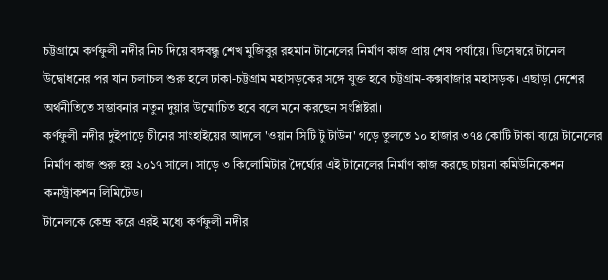চট্টগ্রামে কর্ণফুলী নদীর নিচ দিয়ে বঙ্গবন্ধু শেখ মুজিবুর রহমান টানেলের নির্মাণ কাজ প্রায় শেষ পর্যায়ে। ডিসেম্বরে টানেল উদ্বোধনের পর যান চলাচল শুরু হলে ঢাকা-চট্টগ্রাম মহাসড়কের সঙ্গে যুক্ত হবে চট্টগ্রাম-কক্সবাজার মহাসড়ক। এছাড়া দেশের অর্থনীতিতে সম্ভাবনার নতুন দুয়ার উম্মোচিত হবে বলে মনে করছেন সংশ্লিষ্টরা।
কর্ণফুলী নদীর দুইপাড়ে চীনের সাংহাইয়ের আদলে 'ওয়ান সিটি টু টাউন' গড়ে তুলতে ১০ হাজার ৩৭৪ কোটি টাকা ব্যয়ে টানেলের নির্মাণ কাজ শুরু হয় ২০১৭ সালে। সাড়ে ৩ কিলোমিটার দৈর্ঘ্যের এই টানেলের নির্মাণ কাজ করছে চায়না কমিউনিকেশন কনস্ট্রাকশন লিমিটেড।
টানেলকে কেন্দ্র করে এরই মধ্যে কর্ণফুলী নদীর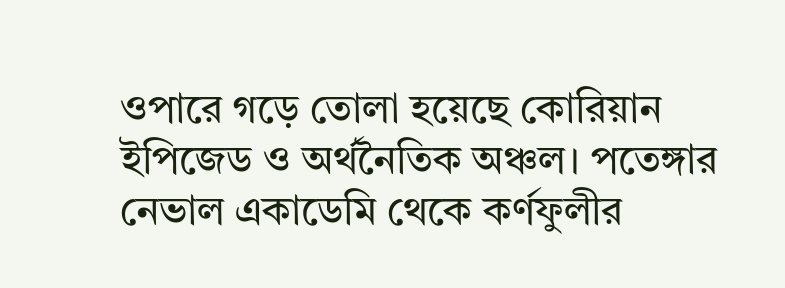ওপারে গড়ে তোলা হয়েছে কোরিয়ান ইপিজেড ও অর্থনৈতিক অঞ্চল। পতেঙ্গার নেভাল একাডেমি থেকে কর্ণফুলীর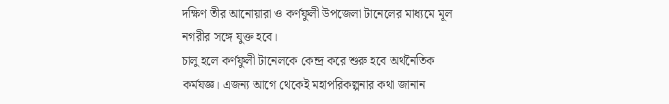দক্ষিণ তীর আনোয়ারা ও কর্ণফুলী উপজেলা টানেলের মাধ্যমে মূল নগরীর সঙ্গে যুক্ত হবে।
চালু হলে কর্ণফুলী টানেলকে কেন্দ্র করে শুরু হবে অর্থনৈতিক কর্মযজ্ঞ। এজন্য আগে থেকেই মহাপরিকল্পনার কথা জানান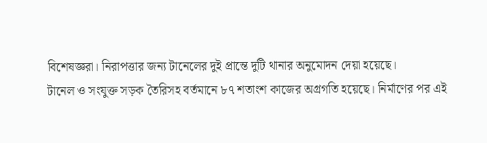বিশেষজ্ঞরা। নিরাপত্তার জন্য টানেলের দুই প্রান্তে দুটি থানার অনুমোদন দেয়া হয়েছে।
টানেল ও সংযুক্ত সড়ক তৈরিসহ বর্তমানে ৮৭ শতাংশ কাজের অগ্রগতি হয়েছে। নির্মাণের পর এই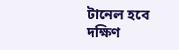টানেল হবে দক্ষিণ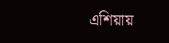এশিয়ায়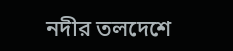নদীর তলদেশে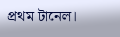প্রথম টানেল।